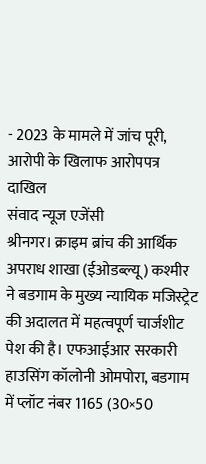- 2023 के मामले में जांच पूरी, आरोपी के खिलाफ आरोपपत्र दाखिल
संवाद न्यूज एजेंसी
श्रीनगर। क्राइम ब्रांच की आर्थिक अपराध शाखा (ईओडब्ल्यू) कश्मीर ने बडगाम के मुख्य न्यायिक मजिस्ट्रेट की अदालत में महत्वपूर्ण चार्जशीट पेश की है। एफआईआर सरकारी हाउसिंग कॉलोनी ओमपोरा, बडगाम में प्लॉट नंबर 1165 (30×50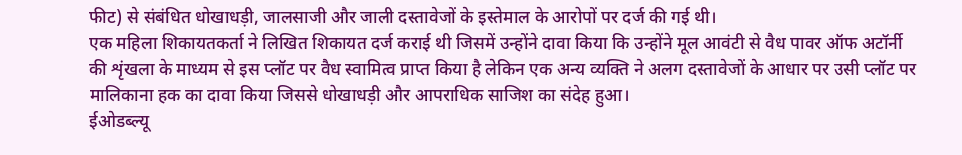फीट) से संबंधित धोखाधड़ी, जालसाजी और जाली दस्तावेजों के इस्तेमाल के आरोपों पर दर्ज की गई थी।
एक महिला शिकायतकर्ता ने लिखित शिकायत दर्ज कराई थी जिसमें उन्होंने दावा किया कि उन्होंने मूल आवंटी से वैध पावर ऑफ अटॉर्नी की शृंखला के माध्यम से इस प्लॉट पर वैध स्वामित्व प्राप्त किया है लेकिन एक अन्य व्यक्ति ने अलग दस्तावेजों के आधार पर उसी प्लॉट पर मालिकाना हक का दावा किया जिससे धोखाधड़ी और आपराधिक साजिश का संदेह हुआ।
ईओडब्ल्यू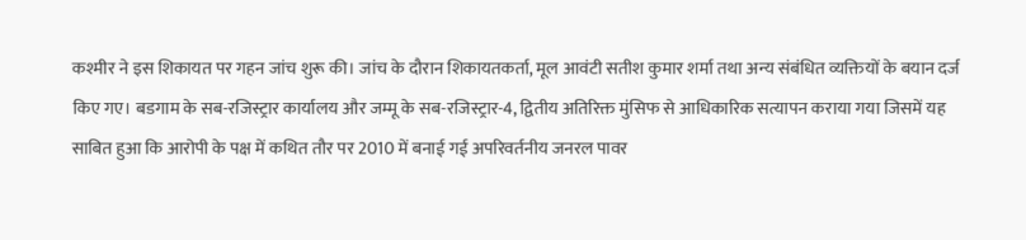कश्मीर ने इस शिकायत पर गहन जांच शुरू की। जांच के दौरान शिकायतकर्ता, मूल आवंटी सतीश कुमार शर्मा तथा अन्य संबंधित व्यक्तियों के बयान दर्ज किए गए। बडगाम के सब-रजिस्ट्रार कार्यालय और जम्मू के सब-रजिस्ट्रार-4, द्वितीय अतिरिक्त मुंसिफ से आधिकारिक सत्यापन कराया गया जिसमें यह साबित हुआ कि आरोपी के पक्ष में कथित तौर पर 2010 में बनाई गई अपरिवर्तनीय जनरल पावर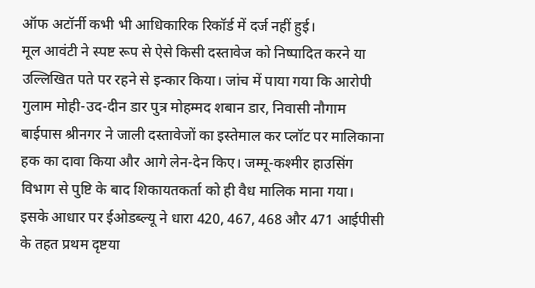ऑफ अटॉर्नी कभी भी आधिकारिक रिकॉर्ड में दर्ज नहीं हुई।
मूल आवंटी ने स्पष्ट रूप से ऐसे किसी दस्तावेज को निष्पादित करने या उल्लिखित पते पर रहने से इन्कार किया। जांच में पाया गया कि आरोपी गुलाम मोही-उद-दीन डार पुत्र मोहम्मद शबान डार, निवासी नौगाम बाईपास श्रीनगर ने जाली दस्तावेजों का इस्तेमाल कर प्लॉट पर मालिकाना हक का दावा किया और आगे लेन-देन किए। जम्मू-कश्मीर हाउसिंग विभाग से पुष्टि के बाद शिकायतकर्ता को ही वैध मालिक माना गया। इसके आधार पर ईओडब्ल्यू ने धारा 420, 467, 468 और 471 आईपीसी के तहत प्रथम दृष्टया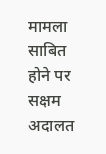मामला साबित होने पर सक्षम अदालत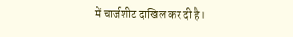में चार्जशीट दाखिल कर दी है।